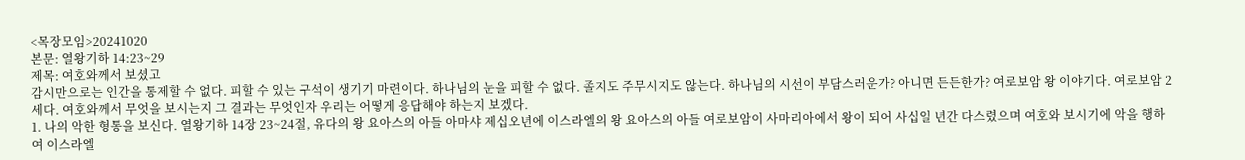<목장모임>20241020
본문: 열왕기하 14:23~29
제목: 여호와께서 보셨고
감시만으로는 인간을 통제할 수 없다. 피할 수 있는 구석이 생기기 마련이다. 하나님의 눈을 피할 수 없다. 졸지도 주무시지도 않는다. 하나님의 시선이 부담스러운가? 아니면 든든한가? 여로보암 왕 이야기다. 여로보암 2세다. 여호와께서 무엇을 보시는지 그 결과는 무엇인자 우리는 어떻게 응답해야 하는지 보겠다.
1. 나의 악한 형통을 보신다. 열왕기하 14장 23~24절, 유다의 왕 요아스의 아들 아마샤 제십오년에 이스라엘의 왕 요아스의 아들 여로보암이 사마리아에서 왕이 되어 사십일 년간 다스렸으며 여호와 보시기에 악을 행하여 이스라엘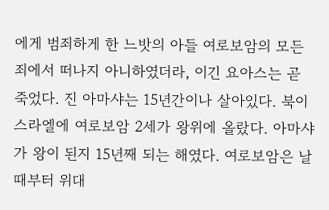에게 범죄하게 한 느밧의 아들 여로보암의 모든 죄에서 떠나지 아니하였더라, 이긴 요아스는 곧 죽었다. 진 아마샤는 15년간이나 살아있다. 북이스라엘에 여로보암 2세가 왕위에 올랐다. 아마샤가 왕이 된지 15년째 되는 해였다. 여로보암은 날때부터 위대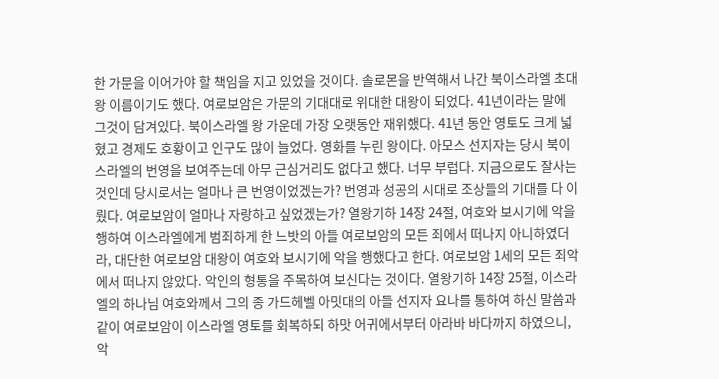한 가문을 이어가야 할 책임을 지고 있었을 것이다. 솔로몬을 반역해서 나간 북이스라엘 초대 왕 이름이기도 했다. 여로보암은 가문의 기대대로 위대한 대왕이 되었다. 41년이라는 말에 그것이 담겨있다. 북이스라엘 왕 가운데 가장 오랫동안 재위했다. 41년 동안 영토도 크게 넓혔고 경제도 호황이고 인구도 많이 늘었다. 영화를 누린 왕이다. 아모스 선지자는 당시 북이스라엘의 번영을 보여주는데 아무 근심거리도 없다고 했다. 너무 부럽다. 지금으로도 잘사는 것인데 당시로서는 얼마나 큰 번영이었겠는가? 번영과 성공의 시대로 조상들의 기대를 다 이뤘다. 여로보암이 얼마나 자랑하고 싶었겠는가? 열왕기하 14장 24절, 여호와 보시기에 악을 행하여 이스라엘에게 범죄하게 한 느밧의 아들 여로보암의 모든 죄에서 떠나지 아니하였더라, 대단한 여로보암 대왕이 여호와 보시기에 악을 행했다고 한다. 여로보암 1세의 모든 죄악에서 떠나지 않았다. 악인의 형통을 주목하여 보신다는 것이다. 열왕기하 14장 25절, 이스라엘의 하나님 여호와께서 그의 종 가드헤벨 아밋대의 아들 선지자 요나를 통하여 하신 말씀과 같이 여로보암이 이스라엘 영토를 회복하되 하맛 어귀에서부터 아라바 바다까지 하였으니, 악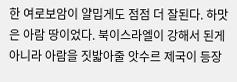한 여로보암이 얄밉게도 점점 더 잘된다. 하맛은 아람 땅이었다. 북이스라엘이 강해서 된게 아니라 아람을 짓밟아줄 앗수르 제국이 등장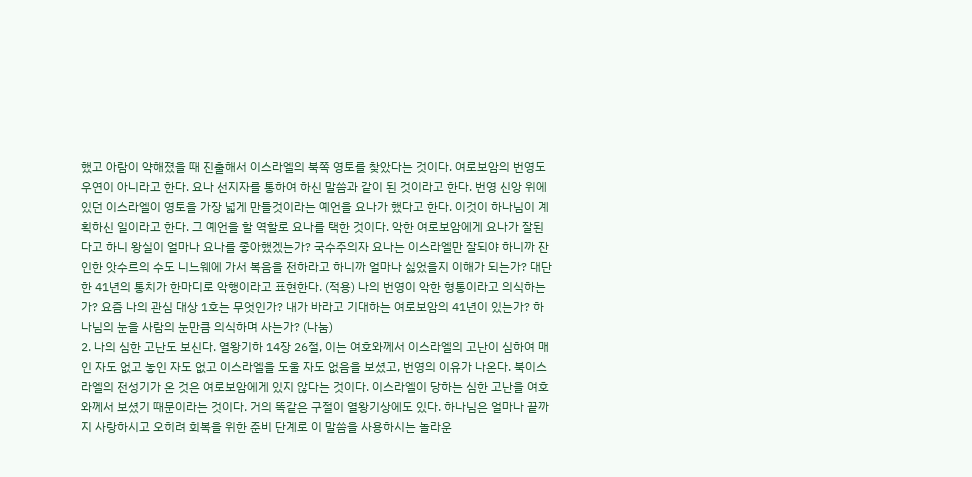했고 아람이 약해졌을 때 진출해서 이스라엘의 북쪽 영토를 찾았다는 것이다. 여로보암의 번영도 우연이 아니라고 한다. 요나 선지자를 통하여 하신 말씀과 같이 된 것이라고 한다. 번영 신앙 위에 있던 이스라엘이 영토을 가장 넓게 만들것이라는 예언을 요나가 했다고 한다. 이것이 하나님이 계획하신 일이라고 한다. 그 예언을 할 역할로 요나를 택한 것이다. 악한 여로보암에게 요나가 잘된다고 하니 왕실이 얼마나 요나를 좋아했겠는가? 국수주의자 요나는 이스라엘만 잘되야 하니까 잔인한 앗수르의 수도 니느웨에 가서 복음을 전하라고 하니까 얼마나 싫었을지 이해가 되는가? 대단한 41년의 통치가 한마디로 악행이라고 표현한다. (적용) 나의 번영이 악한 형통이라고 의식하는가? 요즘 나의 관심 대상 1호는 무엇인가? 내가 바라고 기대하는 여로보암의 41년이 있는가? 하나님의 눈을 사람의 눈만큼 의식하며 사는가? (나눔)
2. 나의 심한 고난도 보신다. 열왕기하 14장 26절, 이는 여호와께서 이스라엘의 고난이 심하여 매인 자도 없고 놓인 자도 없고 이스라엘을 도울 자도 없음을 보셨고, 번영의 이유가 나온다. 북이스라엘의 전성기가 온 것은 여로보암에게 있지 않다는 것이다. 이스라엘이 당하는 심한 고난을 여호와께서 보셨기 때문이라는 것이다. 거의 똑같은 구절이 열왕기상에도 있다. 하나님은 얼마나 끝까지 사랑하시고 오히려 회복을 위한 준비 단계로 이 말씀을 사용하시는 놀라운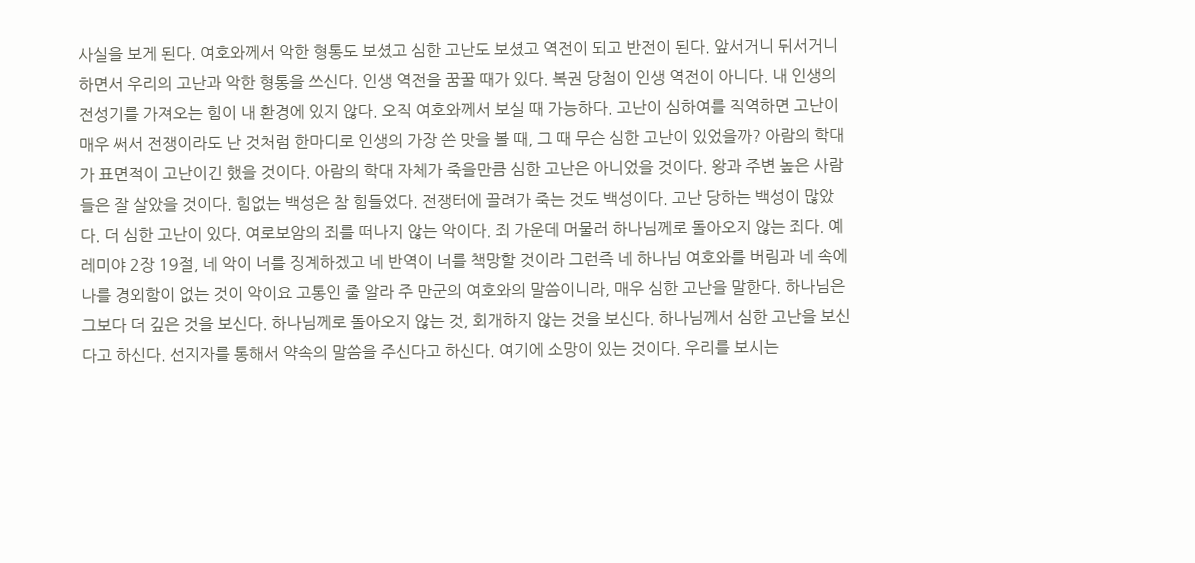사실을 보게 된다. 여호와께서 악한 형통도 보셨고 심한 고난도 보셨고 역전이 되고 반전이 된다. 앞서거니 뒤서거니 하면서 우리의 고난과 악한 형통을 쓰신다. 인생 역전을 꿈꿀 때가 있다. 복권 당첨이 인생 역전이 아니다. 내 인생의 전성기를 가져오는 힘이 내 환경에 있지 않다. 오직 여호와께서 보실 때 가능하다. 고난이 심하여를 직역하면 고난이 매우 써서 전쟁이라도 난 것처럼 한마디로 인생의 가장 쓴 맛을 볼 때, 그 때 무슨 심한 고난이 있었을까? 아람의 학대가 표면적이 고난이긴 했을 것이다. 아람의 학대 자체가 죽을만큼 심한 고난은 아니었을 것이다. 왕과 주변 높은 사람들은 잘 살았을 것이다. 힘없는 백성은 참 힘들었다. 전쟁터에 끌려가 죽는 것도 백성이다. 고난 당하는 백성이 많았다. 더 심한 고난이 있다. 여로보암의 죄를 떠나지 않는 악이다. 죄 가운데 머물러 하나님께로 돌아오지 않는 죄다. 예레미야 2장 19절, 네 악이 너를 징계하겠고 네 반역이 너를 책망할 것이라 그런즉 네 하나님 여호와를 버림과 네 속에 나를 경외함이 없는 것이 악이요 고통인 줄 알라 주 만군의 여호와의 말씀이니라, 매우 심한 고난을 말한다. 하나님은 그보다 더 깊은 것을 보신다. 하나님께로 돌아오지 않는 것, 회개하지 않는 것을 보신다. 하나님께서 심한 고난을 보신다고 하신다. 선지자를 통해서 약속의 말씀을 주신다고 하신다. 여기에 소망이 있는 것이다. 우리를 보시는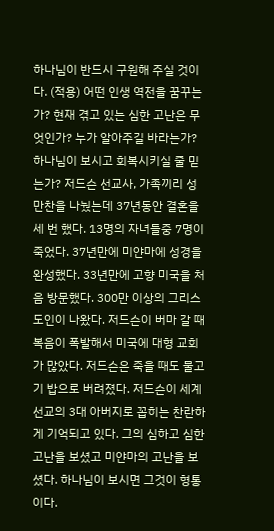하나님이 반드시 구원해 주실 것이다. (적용) 어떤 인생 역전을 꿈꾸는가? 현재 겪고 있는 심한 고난은 무엇인가? 누가 알아주길 바라는가? 하나님이 보시고 회복시키실 줄 믿는가? 저드슨 선교사, 가족끼리 성만찬을 나눴는데 37년동안 결혼을 세 번 했다. 13명의 자녀들중 7명이 죽었다. 37년만에 미얀마에 성경을 완성했다. 33년만에 고향 미국을 처음 방문했다. 300만 이상의 그리스도인이 나왔다. 저드슨이 버마 갈 때 복음이 폭발해서 미국에 대형 교회가 많았다. 저드슨은 죽을 때도 물고기 밥으로 버려졌다. 저드슨이 세계 선교의 3대 아버지로 꼽히는 찬란하게 기억되고 있다. 그의 심하고 심한 고난을 보셨고 미얀마의 고난을 보셨다. 하나님이 보시면 그것이 형통이다.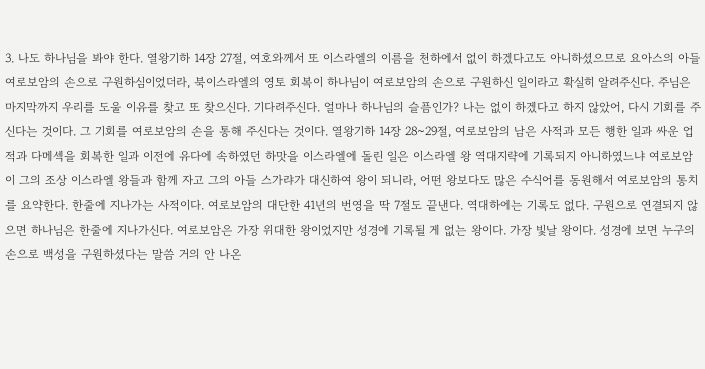3. 나도 하나님을 봐야 한다. 열왕기하 14장 27절, 여호와께서 또 이스라엘의 이름을 천하에서 없이 하겠다고도 아니하셨으므로 요아스의 아들 여로보암의 손으로 구원하심이었더라, 북이스라엘의 영토 회복이 하나님이 여로보암의 손으로 구원하신 일이라고 확실히 알려주신다. 주님은 마지막까지 우리를 도울 이유를 찾고 또 찾으신다. 기다려주신다. 얼마나 하나님의 슬픔인가? 나는 없이 하겠다고 하지 않았어, 다시 기회를 주신다는 것이다. 그 기회를 여로보암의 손을 통해 주신다는 것이다. 열왕기하 14장 28~29절, 여로보암의 남은 사적과 모든 행한 일과 싸운 업적과 다메섹을 회복한 일과 이전에 유다에 속하였던 하맛을 이스라엘에 돌린 일은 이스라엘 왕 역대지략에 기록되지 아니하였느냐 여로보암이 그의 조상 이스라엘 왕들과 함께 자고 그의 아들 스가랴가 대신하여 왕이 되니라, 어떤 왕보다도 많은 수식어를 동원해서 여로보암의 통치를 요약한다. 한줄에 지나가는 사적이다. 여로보암의 대단한 41년의 번영을 딱 7절도 끝낸다. 역대하에는 기록도 없다. 구원으로 연결되지 않으면 하나님은 한줄에 지나가신다. 여로보암은 가장 위대한 왕이었지만 성경에 기록될 게 없는 왕이다. 가장 빛날 왕이다. 성경에 보면 누구의 손으로 백성을 구원하셨다는 말씀 거의 안 나온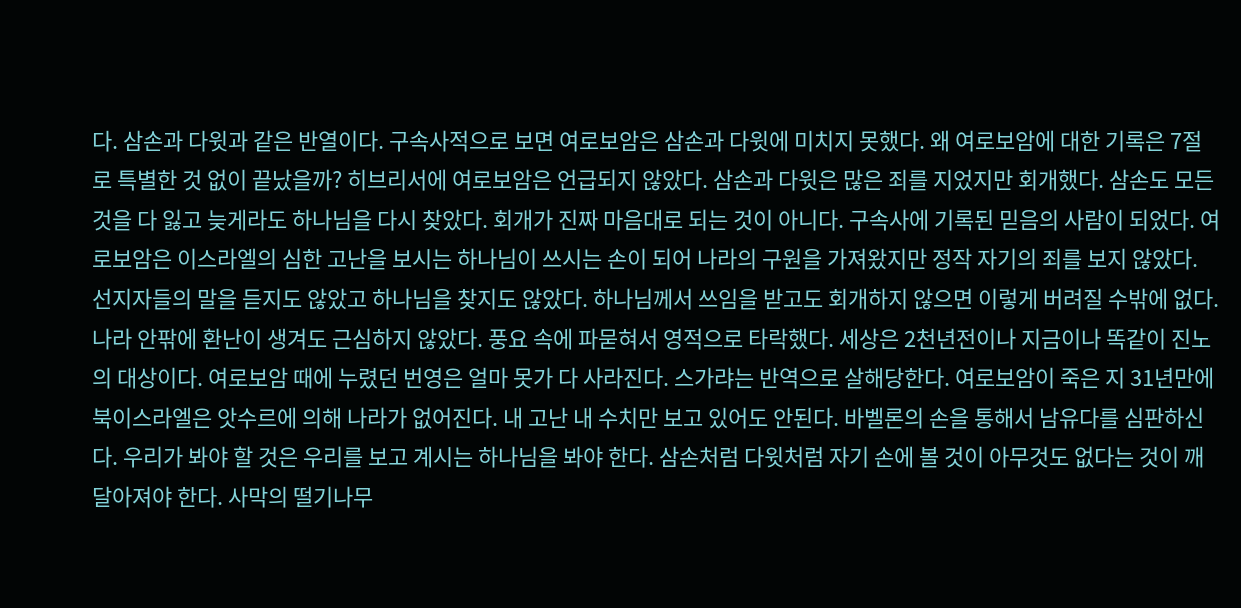다. 삼손과 다윗과 같은 반열이다. 구속사적으로 보면 여로보암은 삼손과 다윗에 미치지 못했다. 왜 여로보암에 대한 기록은 7절로 특별한 것 없이 끝났을까? 히브리서에 여로보암은 언급되지 않았다. 삼손과 다윗은 많은 죄를 지었지만 회개했다. 삼손도 모든 것을 다 잃고 늦게라도 하나님을 다시 찾았다. 회개가 진짜 마음대로 되는 것이 아니다. 구속사에 기록된 믿음의 사람이 되었다. 여로보암은 이스라엘의 심한 고난을 보시는 하나님이 쓰시는 손이 되어 나라의 구원을 가져왔지만 정작 자기의 죄를 보지 않았다. 선지자들의 말을 듣지도 않았고 하나님을 찾지도 않았다. 하나님께서 쓰임을 받고도 회개하지 않으면 이렇게 버려질 수밖에 없다. 나라 안팎에 환난이 생겨도 근심하지 않았다. 풍요 속에 파묻혀서 영적으로 타락했다. 세상은 2천년전이나 지금이나 똑같이 진노의 대상이다. 여로보암 때에 누렸던 번영은 얼마 못가 다 사라진다. 스가랴는 반역으로 살해당한다. 여로보암이 죽은 지 31년만에 북이스라엘은 앗수르에 의해 나라가 없어진다. 내 고난 내 수치만 보고 있어도 안된다. 바벨론의 손을 통해서 남유다를 심판하신다. 우리가 봐야 할 것은 우리를 보고 계시는 하나님을 봐야 한다. 삼손처럼 다윗처럼 자기 손에 볼 것이 아무것도 없다는 것이 깨달아져야 한다. 사막의 떨기나무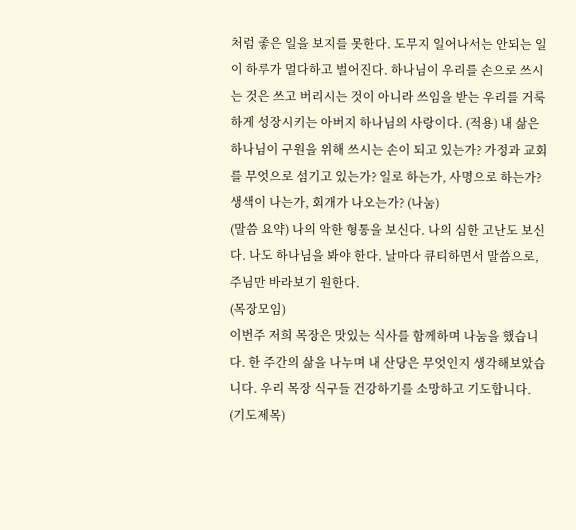처럼 좋은 일을 보지를 못한다. 도무지 일어나서는 안되는 일이 하루가 멀다하고 벌어진다. 하나님이 우리를 손으로 쓰시는 것은 쓰고 버리시는 것이 아니라 쓰임을 받는 우리를 거룩하게 성장시키는 아버지 하나님의 사랑이다. (적용) 내 삶은 하나님이 구원을 위해 쓰시는 손이 되고 있는가? 가정과 교회를 무엇으로 섬기고 있는가? 일로 하는가, 사명으로 하는가? 생색이 나는가, 회개가 나오는가? (나눔)
(말씀 요약) 나의 악한 형통을 보신다. 나의 심한 고난도 보신다. 나도 하나님을 봐야 한다. 날마다 큐티하면서 말씀으로, 주님만 바라보기 원한다.
(목장모임)
이번주 저희 목장은 맛있는 식사를 함께하며 나눔을 했습니다. 한 주간의 삶을 나누며 내 산당은 무엇인지 생각해보았습니다. 우리 목장 식구들 건강하기를 소망하고 기도합니다.
(기도제목)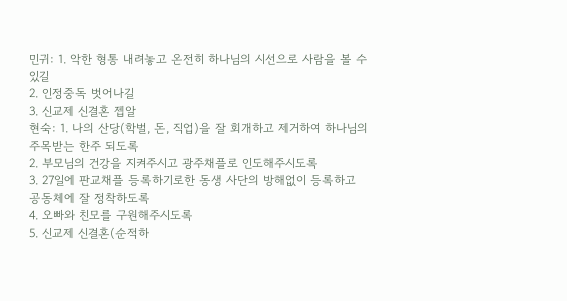민귀: 1. 악한 형통 내려놓고 온전히 하나님의 시선으로 사람을 볼 수 있길
2. 인정중독 벗어나길
3. 신교제 신결혼 젭알
현숙: 1. 나의 산당(학벌, 돈, 직업)을 잘 회개하고 제거하여 하나님의 주목받는 한주 되도록
2. 부모님의 건강을 지켜주시고 광주채플로 인도해주시도록
3. 27일에 판교채플 등록하기로한 동생 사단의 방해없이 등록하고 공동체에 잘 정착하도록
4. 오빠와 친모를 구원해주시도록
5. 신교제 신결혼(순적하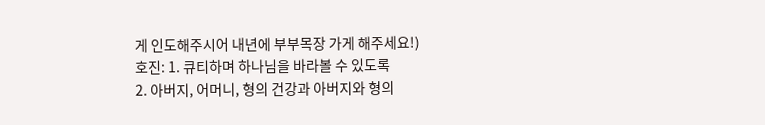게 인도해주시어 내년에 부부목장 가게 해주세요!)
호진: 1. 큐티하며 하나님을 바라볼 수 있도록
2. 아버지, 어머니, 형의 건강과 아버지와 형의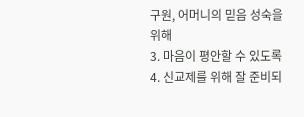구원, 어머니의 믿음 성숙을 위해
3. 마음이 평안할 수 있도록
4. 신교제를 위해 잘 준비되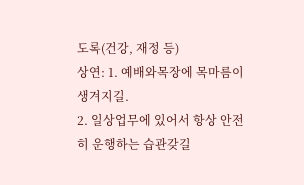도록(건강, 재정 등)
상연: 1. 예배와목장에 목마름이 생겨지길.
2. 일상업무에 있어서 항상 안전히 운행하는 습관갖길